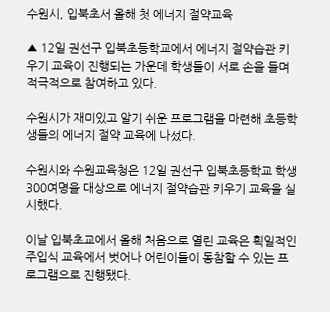수원시, 입북초서 올해 첫 에너지 절약교육

▲ 12일 권선구 입북초등학교에서 에너지 절약습관 키우기 교육이 진행되는 가운데 학생들이 서로 손을 들며 적극적으로 참여하고 있다.

수원시가 재미있고 알기 쉬운 프로그램을 마련해 초등학생들의 에너지 절약 교육에 나섰다.

수원시와 수원교육청은 12일 권선구 입북초등학교 학생 300여명을 대상으로 에너지 절약습관 키우기 교육을 실시했다.

이날 입북초교에서 올해 처음으로 열린 교육은 획일적인 주입식 교육에서 벗어나 어린이들이 동참할 수 있는 프로그램으로 진행됐다.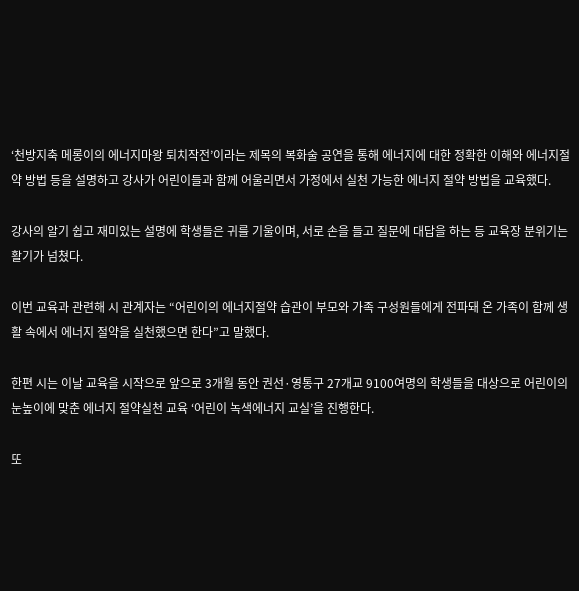‘천방지축 메롱이의 에너지마왕 퇴치작전’이라는 제목의 복화술 공연을 통해 에너지에 대한 정확한 이해와 에너지절약 방법 등을 설명하고 강사가 어린이들과 함께 어울리면서 가정에서 실천 가능한 에너지 절약 방법을 교육했다.

강사의 알기 쉽고 재미있는 설명에 학생들은 귀를 기울이며, 서로 손을 들고 질문에 대답을 하는 등 교육장 분위기는 활기가 넘쳤다.

이번 교육과 관련해 시 관계자는 “어린이의 에너지절약 습관이 부모와 가족 구성원들에게 전파돼 온 가족이 함께 생활 속에서 에너지 절약을 실천했으면 한다”고 말했다.

한편 시는 이날 교육을 시작으로 앞으로 3개월 동안 권선·영통구 27개교 9100여명의 학생들을 대상으로 어린이의 눈높이에 맞춘 에너지 절약실천 교육 ‘어린이 녹색에너지 교실’을 진행한다.

또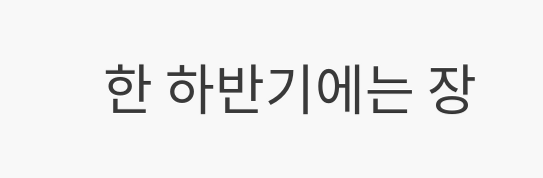한 하반기에는 장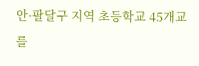안·팔달구 지역 초등학교 45개교를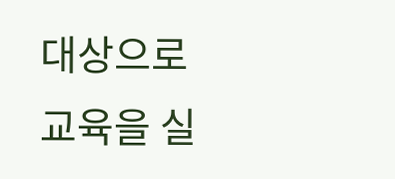대상으로 교육을 실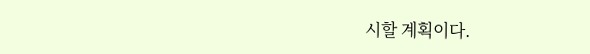시할 계획이다.